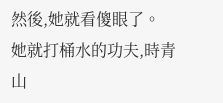然後,她就看傻眼了。
她就打桶水的功夫,時青山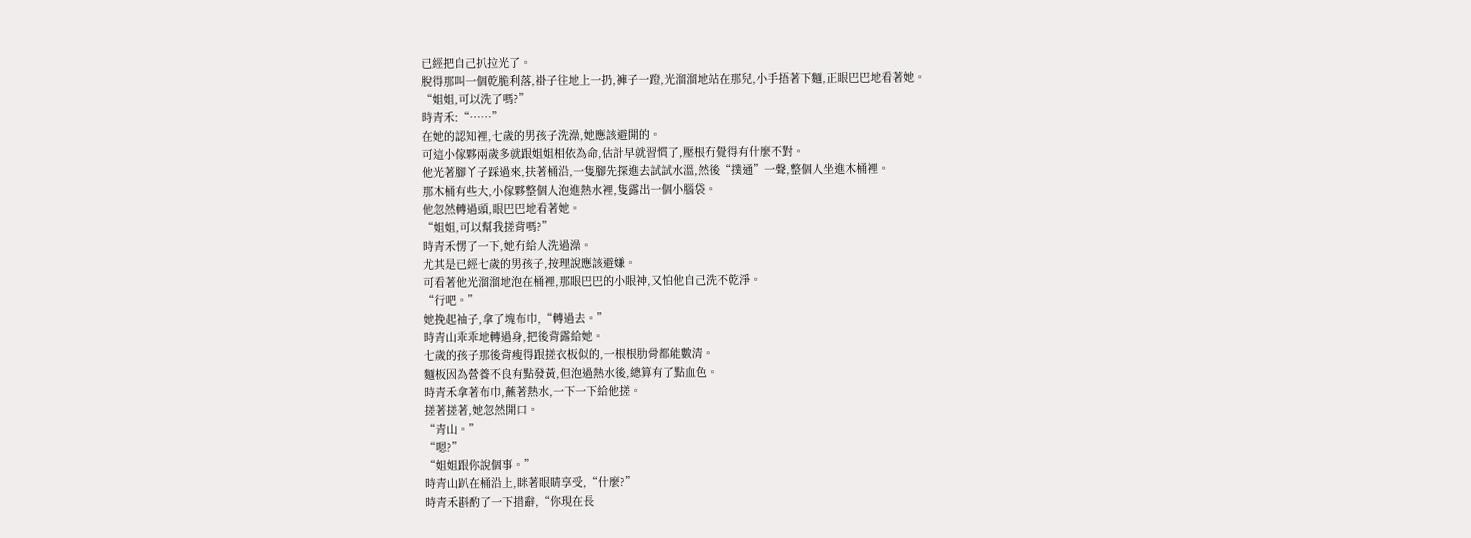已經把自己扒拉光了。
脫得那叫一個乾脆利落,褂子往地上一扔,褲子一蹬,光溜溜地站在那兒,小手捂著下麵,正眼巴巴地看著她。
“姐姐,可以洗了嗎?”
時青禾:“……”
在她的認知裡,七歲的男孩子洗澡,她應該避開的。
可這小傢夥兩歲多就跟姐姐相依為命,估計早就習慣了,壓根冇覺得有什麼不對。
他光著腳丫子踩過來,扶著桶沿,一隻腳先探進去試試水溫,然後“撲通”一聲,整個人坐進木桶裡。
那木桶有些大,小傢夥整個人泡進熱水裡,隻露出一個小腦袋。
他忽然轉過頭,眼巴巴地看著她。
“姐姐,可以幫我搓背嗎?”
時青禾愣了一下,她冇給人洗過澡。
尤其是已經七歲的男孩子,按理說應該避嫌。
可看著他光溜溜地泡在桶裡,那眼巴巴的小眼神,又怕他自己洗不乾淨。
“行吧。”
她挽起袖子,拿了塊布巾,“轉過去。”
時青山乖乖地轉過身,把後背露給她。
七歲的孩子那後背瘦得跟搓衣板似的,一根根肋骨都能數清。
麵板因為營養不良有點發黃,但泡過熱水後,總算有了點血色。
時青禾拿著布巾,蘸著熱水,一下一下給他搓。
搓著搓著,她忽然開口。
“青山。”
“嗯?”
“姐姐跟你說個事。”
時青山趴在桶沿上,眯著眼睛享受,“什麼?”
時青禾斟酌了一下措辭,“你現在長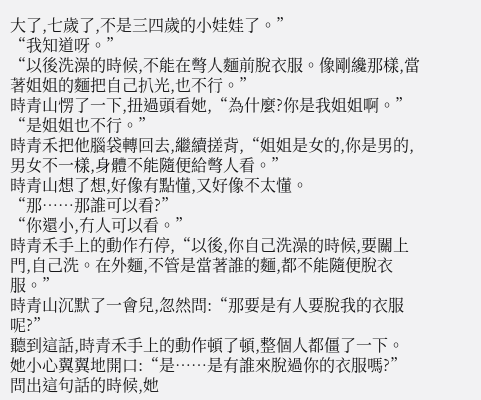大了,七歲了,不是三四歲的小娃娃了。”
“我知道呀。”
“以後洗澡的時候,不能在彆人麵前脫衣服。像剛纔那樣,當著姐姐的麵把自己扒光,也不行。”
時青山愣了一下,扭過頭看她,“為什麼?你是我姐姐啊。”
“是姐姐也不行。”
時青禾把他腦袋轉回去,繼續搓背,“姐姐是女的,你是男的,男女不一樣,身體不能隨便給彆人看。”
時青山想了想,好像有點懂,又好像不太懂。
“那……那誰可以看?”
“你還小,冇人可以看。”
時青禾手上的動作冇停,“以後,你自己洗澡的時候,要關上門,自己洗。在外麵,不管是當著誰的麵,都不能隨便脫衣服。”
時青山沉默了一會兒,忽然問:“那要是有人要脫我的衣服呢?”
聽到這話,時青禾手上的動作頓了頓,整個人都僵了一下。
她小心翼翼地開口:“是……是有誰來脫過你的衣服嗎?”
問出這句話的時候,她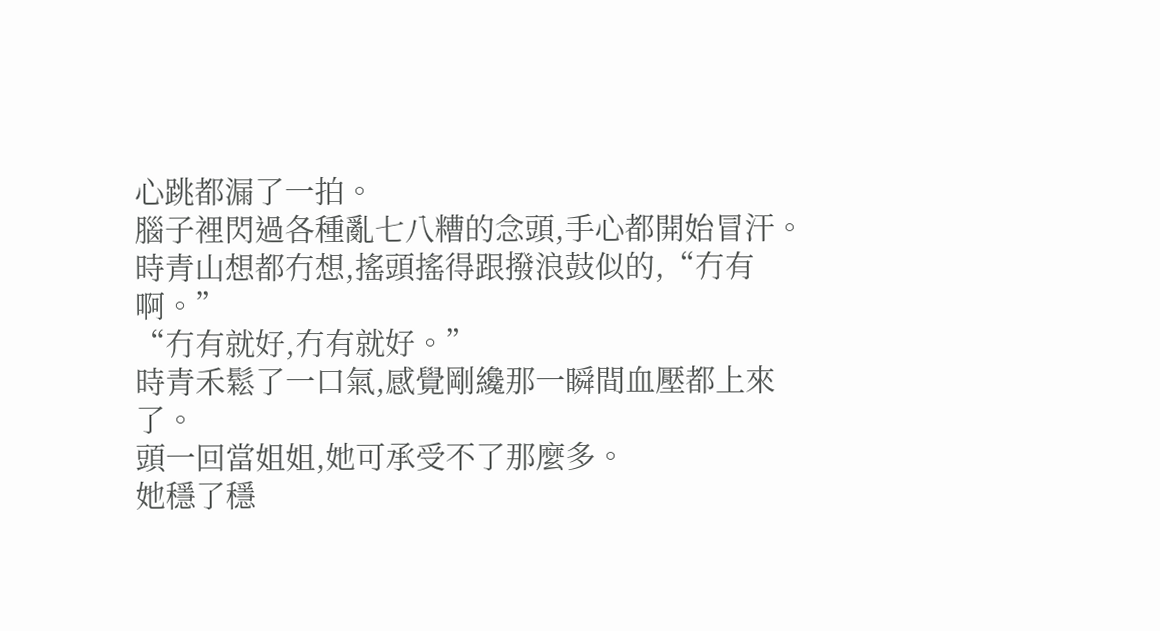心跳都漏了一拍。
腦子裡閃過各種亂七八糟的念頭,手心都開始冒汗。
時青山想都冇想,搖頭搖得跟撥浪鼓似的,“冇有啊。”
“冇有就好,冇有就好。”
時青禾鬆了一口氣,感覺剛纔那一瞬間血壓都上來了。
頭一回當姐姐,她可承受不了那麼多。
她穩了穩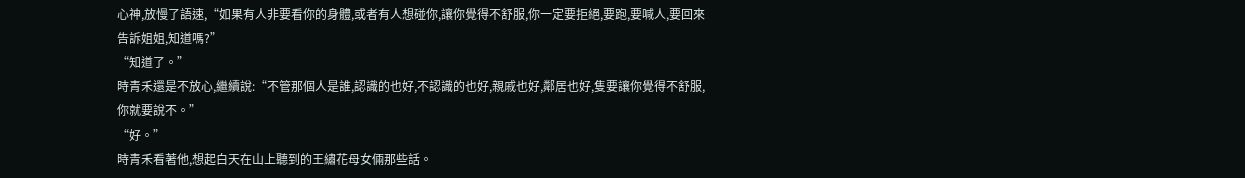心神,放慢了語速,“如果有人非要看你的身體,或者有人想碰你,讓你覺得不舒服,你一定要拒絕,要跑,要喊人,要回來告訴姐姐,知道嗎?”
“知道了。”
時青禾還是不放心,繼續說:“不管那個人是誰,認識的也好,不認識的也好,親戚也好,鄰居也好,隻要讓你覺得不舒服,你就要說不。”
“好。”
時青禾看著他,想起白天在山上聽到的王繡花母女倆那些話。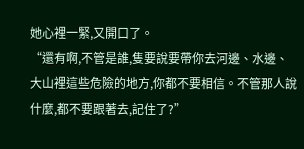她心裡一緊,又開口了。
“還有啊,不管是誰,隻要說要帶你去河邊、水邊、大山裡這些危險的地方,你都不要相信。不管那人說什麼,都不要跟著去,記住了?”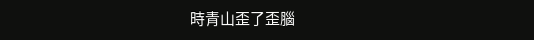時青山歪了歪腦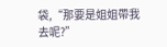袋,“那要是姐姐帶我去呢?”